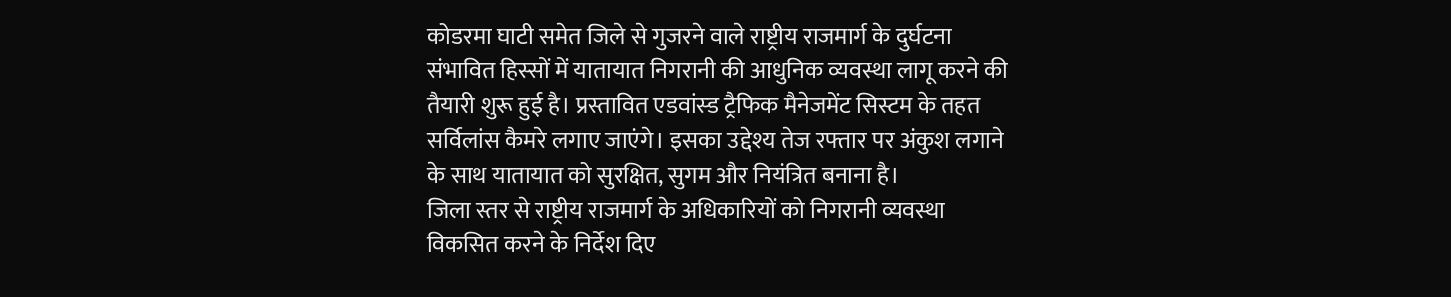कोडरमा घाटी समेत जिले से गुजरने वाले राष्ट्रीय राजमार्ग के दुर्घटना संभावित हिस्सों में यातायात निगरानी की आधुनिक व्यवस्था लागू करने की तैयारी शुरू हुई है। प्रस्तावित एडवांस्ड ट्रैफिक मैनेजमेंट सिस्टम के तहत सर्विलांस कैमरे लगाए जाएंगे। इसका उद्देश्य तेज रफ्तार पर अंकुश लगाने के साथ यातायात को सुरक्षित, सुगम और नियंत्रित बनाना है।
जिला स्तर से राष्ट्रीय राजमार्ग के अधिकारियों को निगरानी व्यवस्था विकसित करने के निर्देश दिए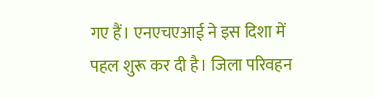गए हैं। एनएचएआई ने इस दिशा में पहल शुरू कर दी है। जिला परिवहन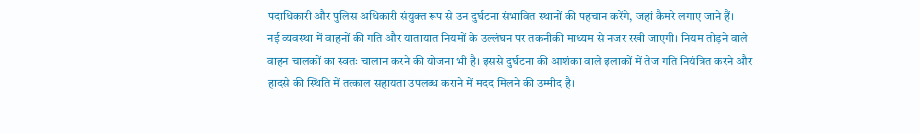पदाधिकारी और पुलिस अधिकारी संयुक्त रूप से उन दुर्घटना संभावित स्थानों की पहचान करेंगे, जहां कैमरे लगाए जाने हैं।
नई व्यवस्था में वाहनों की गति और यातायात नियमों के उल्लंघन पर तकनीकी माध्यम से नजर रखी जाएगी। नियम तोड़ने वाले वाहन चालकों का स्वतः चालान करने की योजना भी है। इससे दुर्घटना की आशंका वाले इलाकों में तेज गति नियंत्रित करने और हादसे की स्थिति में तत्काल सहायता उपलब्ध कराने में मदद मिलने की उम्मीद है।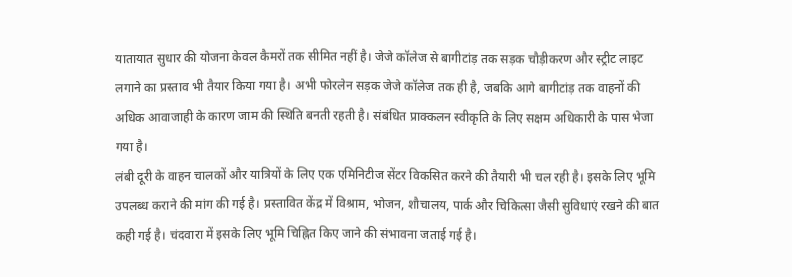यातायात सुधार की योजना केवल कैमरों तक सीमित नहीं है। जेजे कॉलेज से बागीटांड़ तक सड़क चौड़ीकरण और स्ट्रीट लाइट लगाने का प्रस्ताव भी तैयार किया गया है। अभी फोरलेन सड़क जेजे कॉलेज तक ही है, जबकि आगे बागीटांड़ तक वाहनों की अधिक आवाजाही के कारण जाम की स्थिति बनती रहती है। संबंधित प्राक्कलन स्वीकृति के लिए सक्षम अधिकारी के पास भेजा गया है।
लंबी दूरी के वाहन चालकों और यात्रियों के लिए एक एमिनिटीज सेंटर विकसित करने की तैयारी भी चल रही है। इसके लिए भूमि उपलब्ध कराने की मांग की गई है। प्रस्तावित केंद्र में विश्राम, भोजन, शौचालय, पार्क और चिकित्सा जैसी सुविधाएं रखने की बात कही गई है। चंदवारा में इसके लिए भूमि चिह्नित किए जाने की संभावना जताई गई है।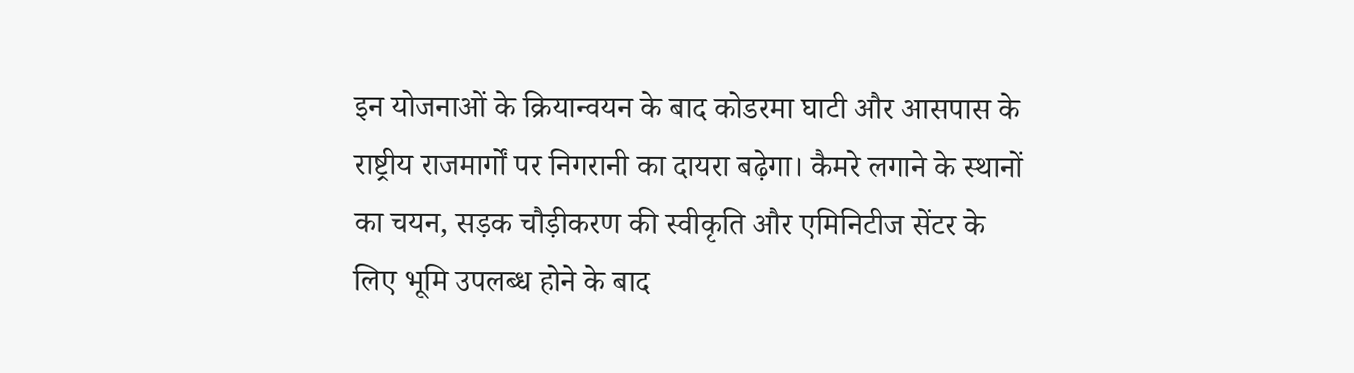इन योजनाओं के क्रियान्वयन के बाद कोडरमा घाटी और आसपास के राष्ट्रीय राजमार्गों पर निगरानी का दायरा बढ़ेगा। कैमरे लगाने के स्थानों का चयन, सड़क चौड़ीकरण की स्वीकृति और एमिनिटीज सेंटर के लिए भूमि उपलब्ध होने के बाद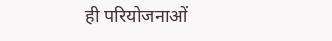ही परियोजनाओं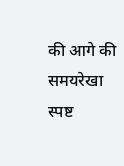की आगे की समयरेखा स्पष्ट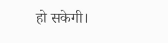हो सकेगी।